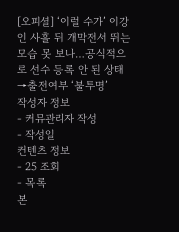[오피셜] ‘이럴 수가’ 이강인 사흘 뒤 개막전서 뛰는 모습 못 보나…공식적으로 선수 등록 안 된 상태→출전여부 ‘불투명’
작성자 정보
- 커뮤관리자 작성
- 작성일
컨텐츠 정보
- 25 조회
- 목록
본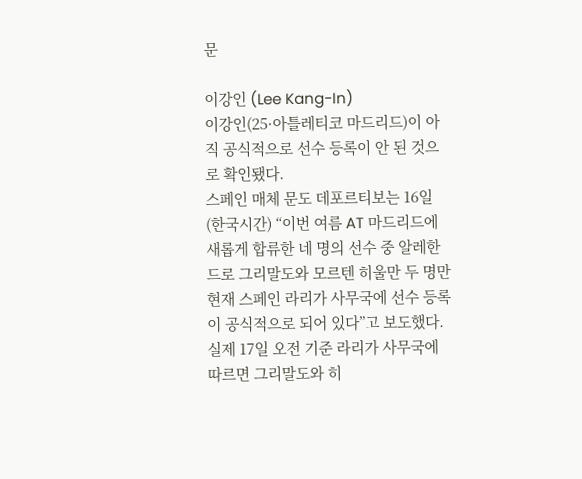문

이강인 (Lee Kang-In)
이강인(25·아틀레티코 마드리드)이 아직 공식적으로 선수 등록이 안 된 것으로 확인됐다.
스페인 매체 문도 데포르티보는 16일(한국시간) “이번 여름 AT 마드리드에 새롭게 합류한 네 명의 선수 중 알레한드로 그리말도와 모르텐 히울만 두 명만 현재 스페인 라리가 사무국에 선수 등록이 공식적으로 되어 있다”고 보도했다.
실제 17일 오전 기준 라리가 사무국에 따르면 그리말도와 히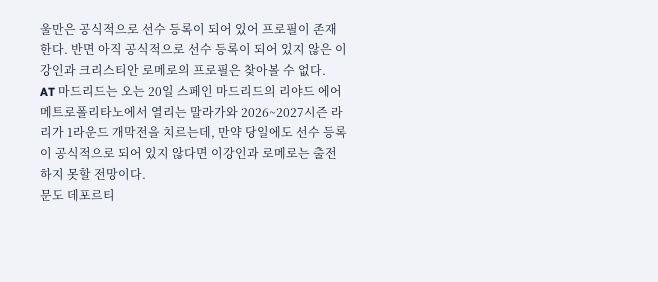울만은 공식적으로 선수 등록이 되어 있어 프로필이 존재한다. 반면 아직 공식적으로 선수 등록이 되어 있지 않은 이강인과 크리스티안 로메로의 프로필은 찾아볼 수 없다.
AT 마드리드는 오는 20일 스페인 마드리드의 리야드 에어 메트로폴리타노에서 열리는 말라가와 2026~2027시즌 라리가 1라운드 개막전을 치르는데, 만약 당일에도 선수 등록이 공식적으로 되어 있지 않다면 이강인과 로메로는 출전하지 못할 전망이다.
문도 데포르티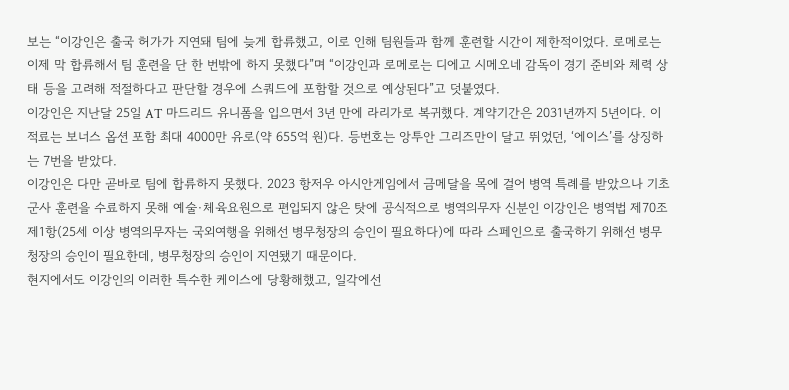보는 “이강인은 출국 허가가 지연돼 팀에 늦게 합류했고, 이로 인해 팀원들과 함께 훈련할 시간이 제한적이었다. 로메로는 이제 막 합류해서 팀 훈련을 단 한 번밖에 하지 못했다”며 “이강인과 로메로는 디에고 시메오네 감독이 경기 준비와 체력 상태 등을 고려해 적절하다고 판단할 경우에 스쿼드에 포함할 것으로 예상된다”고 덧붙였다.
이강인은 지난달 25일 AT 마드리드 유니폼을 입으면서 3년 만에 라리가로 복귀했다. 계약기간은 2031년까지 5년이다. 이적료는 보너스 옵션 포함 최대 4000만 유로(약 655억 원)다. 등번호는 앙투안 그리즈만이 달고 뛰었던, ‘에이스’를 상징하는 7번을 받았다.
이강인은 다만 곧바로 팀에 합류하지 못했다. 2023 항저우 아시안게임에서 금메달을 목에 걸어 병역 특례를 받았으나 기초 군사 훈련을 수료하지 못해 예술·체육요원으로 편입되지 않은 탓에 공식적으로 병역의무자 신분인 이강인은 병역법 제70조 제1항(25세 이상 병역의무자는 국외여행을 위해선 병무청장의 승인이 필요하다)에 따라 스페인으로 출국하기 위해선 병무청장의 승인이 필요한데, 병무청장의 승인이 지연됐기 때문이다.
현지에서도 이강인의 이러한 특수한 케이스에 당황해했고, 일각에선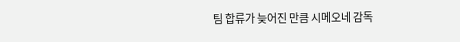팀 합류가 늦어진 만큼 시메오네 감독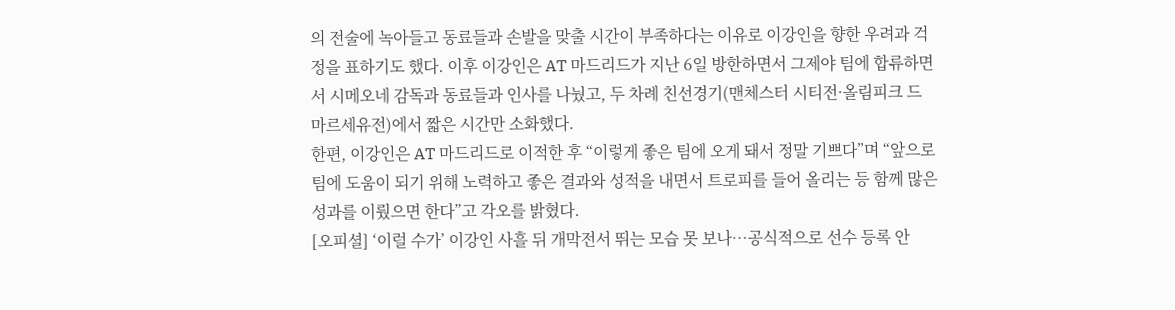의 전술에 녹아들고 동료들과 손발을 맞출 시간이 부족하다는 이유로 이강인을 향한 우려과 걱정을 표하기도 했다. 이후 이강인은 AT 마드리드가 지난 6일 방한하면서 그제야 팀에 합류하면서 시메오네 감독과 동료들과 인사를 나눴고, 두 차례 친선경기(맨체스터 시티전·올림피크 드 마르세유전)에서 짧은 시간만 소화했다.
한편, 이강인은 AT 마드리드로 이적한 후 “이렇게 좋은 팀에 오게 돼서 정말 기쁘다”며 “앞으로 팀에 도움이 되기 위해 노력하고 좋은 결과와 성적을 내면서 트로피를 들어 올리는 등 함께 많은 성과를 이뤘으면 한다”고 각오를 밝혔다.
[오피셜] ‘이럴 수가’ 이강인 사흘 뒤 개막전서 뛰는 모습 못 보나…공식적으로 선수 등록 안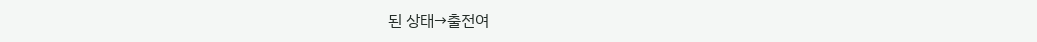된 상태→출전여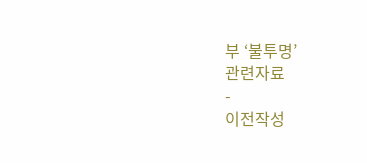부 ‘불투명’
관련자료
-
이전작성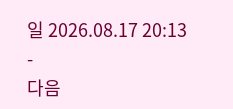일 2026.08.17 20:13
-
다음